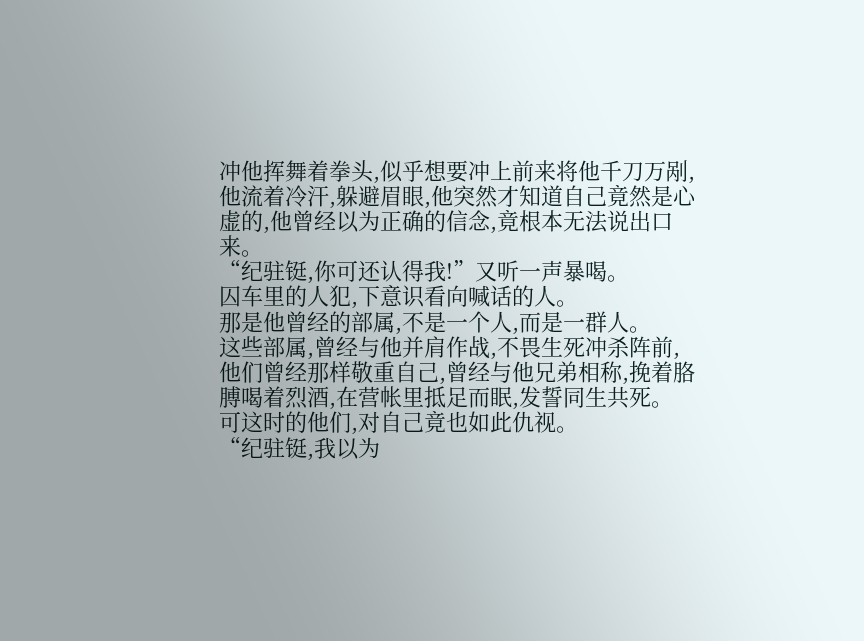冲他挥舞着拳头,似乎想要冲上前来将他千刀万剐,他流着冷汗,躲避眉眼,他突然才知道自己竟然是心虚的,他曾经以为正确的信念,竟根本无法说出口来。
“纪驻铤,你可还认得我!”又听一声暴喝。
囚车里的人犯,下意识看向喊话的人。
那是他曾经的部属,不是一个人,而是一群人。
这些部属,曾经与他并肩作战,不畏生死冲杀阵前,他们曾经那样敬重自己,曾经与他兄弟相称,挽着胳膊喝着烈酒,在营帐里抵足而眠,发誓同生共死。
可这时的他们,对自己竟也如此仇视。
“纪驻铤,我以为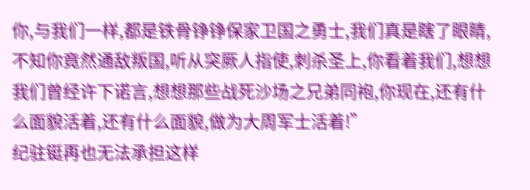你,与我们一样,都是铁骨铮铮保家卫国之勇士,我们真是瞎了眼睛,不知你竟然通敌叛国,听从突厥人指使,刺杀圣上,你看着我们,想想我们曾经许下诺言,想想那些战死沙场之兄弟同袍,你现在,还有什么面貌活着,还有什么面貌,做为大周军士活着!”
纪驻铤再也无法承担这样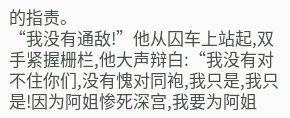的指责。
“我没有通敌!”他从囚车上站起,双手紧握栅栏,他大声辩白:“我没有对不住你们,没有愧对同袍,我只是,我只是!因为阿姐惨死深宫,我要为阿姐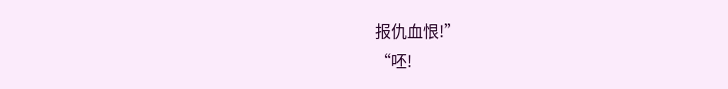报仇血恨!”
“呸!